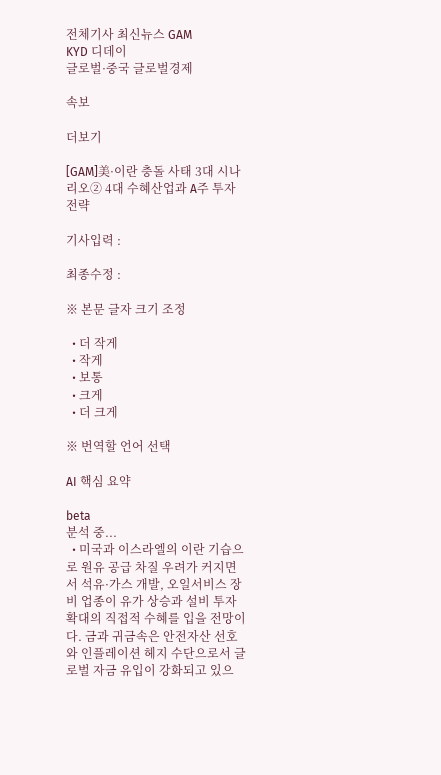전체기사 최신뉴스 GAM
KYD 디데이
글로벌·중국 글로벌경제

속보

더보기

[GAM]美·이란 충돌 사태 3대 시나리오② 4대 수혜산업과 A주 투자전략

기사입력 :

최종수정 :

※ 본문 글자 크기 조정

  • 더 작게
  • 작게
  • 보통
  • 크게
  • 더 크게

※ 번역할 언어 선택

AI 핵심 요약

beta
분석 중...
  • 미국과 이스라엘의 이란 기습으로 원유 공급 차질 우려가 커지면서 석유·가스 개발, 오일서비스 장비 업종이 유가 상승과 설비 투자 확대의 직접적 수혜를 입을 전망이다. 금과 귀금속은 안전자산 선호와 인플레이션 헤지 수단으로서 글로벌 자금 유입이 강화되고 있으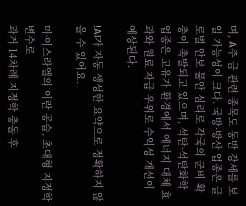며, A주 금 관련 종목도 동반 강세를 보일 가능성이 크다. 국방·방산 업종은 글로벌 안보 불안 심리로 각국의 군비 확충이 촉발되고 있으며, 석탄·석탄화학 업종은 고유가 환경에서 에너지 대체 효과와 원료 자급 우위로 수익성 개선이 예상된다.

!AI가 자동 생성한 요약으로 정확하지 않을 수 있어요.

미∙이스라엘의 이란 공습, 초대형 지정학 변수로
과거 14차례 지정학 충돌 후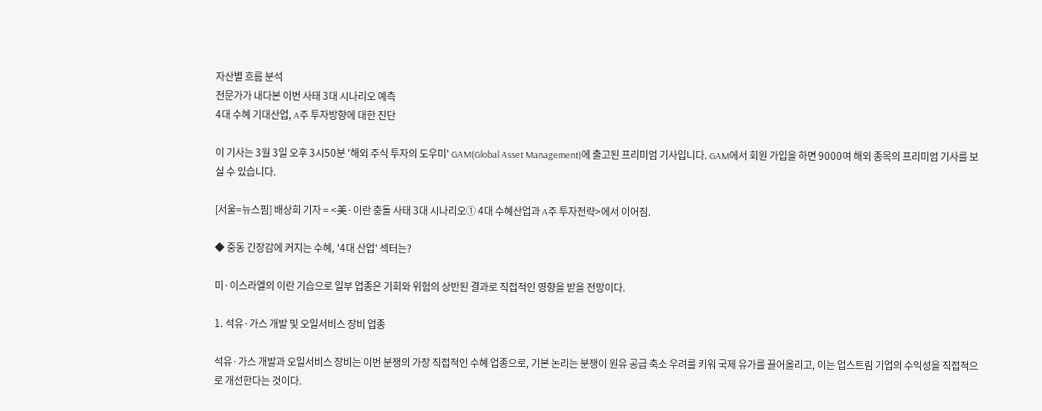자산별 흐름 분석
전문가가 내다본 이번 사태 3대 시나리오 예측
4대 수혜 기대산업, A주 투자방향에 대한 진단

이 기사는 3월 3일 오후 3시50분 '해외 주식 투자의 도우미' GAM(Global Asset Management)에 출고된 프리미엄 기사입니다. GAM에서 회원 가입을 하면 9000여 해외 종목의 프리미엄 기사를 보실 수 있습니다.

[서울=뉴스핌] 배상희 기자 = <美·이란 충돌 사태 3대 시나리오① 4대 수혜산업과 A주 투자전략>에서 이어짐.

◆ 중동 긴장감에 커지는 수혜, '4대 산업' 섹터는?

미·이스라엘의 이란 기습으로 일부 업종은 기회와 위험의 상반된 결과로 직접적인 영향을 받을 전망이다.

1. 석유·가스 개발 및 오일서비스 장비 업종

석유·가스 개발과 오일서비스 장비는 이번 분쟁의 가장 직접적인 수혜 업종으로, 기본 논리는 분쟁이 원유 공급 축소 우려를 키워 국제 유가를 끌어올리고, 이는 업스트림 기업의 수익성을 직접적으로 개선한다는 것이다.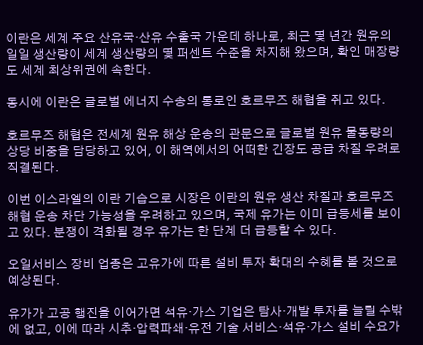이란은 세계 주요 산유국·산유 수출국 가운데 하나로, 최근 몇 년간 원유의 일일 생산량이 세계 생산량의 몇 퍼센트 수준을 차지해 왔으며, 확인 매장량도 세계 최상위권에 속한다.

동시에 이란은 글로벌 에너지 수송의 통로인 호르무즈 해협을 쥐고 있다.

호르무즈 해협은 전세계 원유 해상 운송의 관문으로 글로벌 원유 물동량의 상당 비중을 담당하고 있어, 이 해역에서의 어떠한 긴장도 공급 차질 우려로 직결된다.

이번 이스라엘의 이란 기습으로 시장은 이란의 원유 생산 차질과 호르무즈 해협 운송 차단 가능성을 우려하고 있으며, 국제 유가는 이미 급등세를 보이고 있다. 분쟁이 격화될 경우 유가는 한 단계 더 급등할 수 있다.

오일서비스 장비 업종은 고유가에 따른 설비 투자 확대의 수혜를 볼 것으로 예상된다.

유가가 고공 행진을 이어가면 석유·가스 기업은 탐사·개발 투자를 늘릴 수밖에 없고, 이에 따라 시추·압력파쇄·유전 기술 서비스·석유·가스 설비 수요가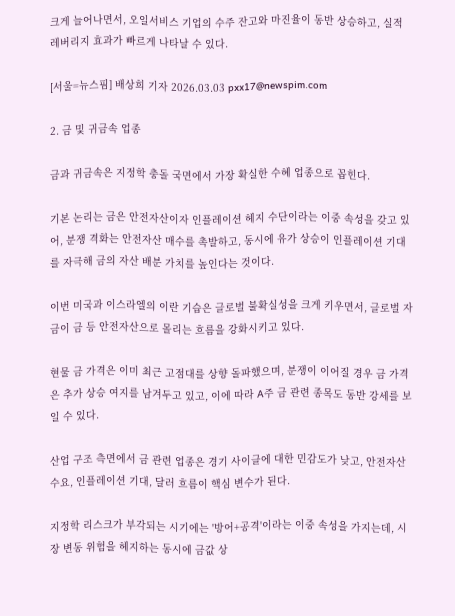크게 늘어나면서, 오일서비스 기업의 수주 잔고와 마진율이 동반 상승하고, 실적 레버리지 효과가 빠르게 나타날 수 있다.

[서울=뉴스핌] 배상희 기자 2026.03.03 pxx17@newspim.com

2. 금 및 귀금속 업종

금과 귀금속은 지정학 충돌 국면에서 가장 확실한 수혜 업종으로 꼽힌다.

기본 논리는 금은 안전자산이자 인플레이션 헤지 수단이라는 이중 속성을 갖고 있어, 분쟁 격화는 안전자산 매수를 촉발하고, 동시에 유가 상승이 인플레이션 기대를 자극해 금의 자산 배분 가치를 높인다는 것이다.

이번 미국과 이스라엘의 이란 기습은 글로벌 불확실성을 크게 키우면서, 글로벌 자금이 금 등 안전자산으로 몰리는 흐름을 강화시키고 있다.

현물 금 가격은 이미 최근 고점대를 상향 돌파했으며, 분쟁이 이어질 경우 금 가격은 추가 상승 여지를 남겨두고 있고, 이에 따라 A주 금 관련 종목도 동반 강세를 보일 수 있다.

산업 구조 측면에서 금 관련 업종은 경기 사이클에 대한 민감도가 낮고, 안전자산 수요, 인플레이션 기대, 달러 흐름이 핵심 변수가 된다.

지정학 리스크가 부각되는 시기에는 '방어+공격'이라는 이중 속성을 가지는데, 시장 변동 위험을 헤지하는 동시에 금값 상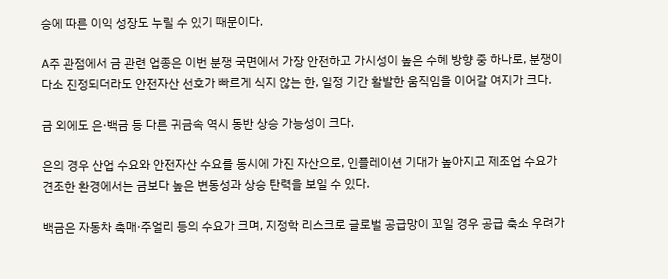승에 따른 이익 성장도 누릴 수 있기 때문이다.

A주 관점에서 금 관련 업종은 이번 분쟁 국면에서 가장 안전하고 가시성이 높은 수혜 방향 중 하나로, 분쟁이 다소 진정되더라도 안전자산 선호가 빠르게 식지 않는 한, 일정 기간 활발한 움직임을 이어갈 여지가 크다.

금 외에도 은·백금 등 다른 귀금속 역시 동반 상승 가능성이 크다.

은의 경우 산업 수요와 안전자산 수요를 동시에 가진 자산으로, 인플레이션 기대가 높아지고 제조업 수요가 견조한 환경에서는 금보다 높은 변동성과 상승 탄력을 보일 수 있다.

백금은 자동차 촉매·주얼리 등의 수요가 크며, 지정학 리스크로 글로벌 공급망이 꼬일 경우 공급 축소 우려가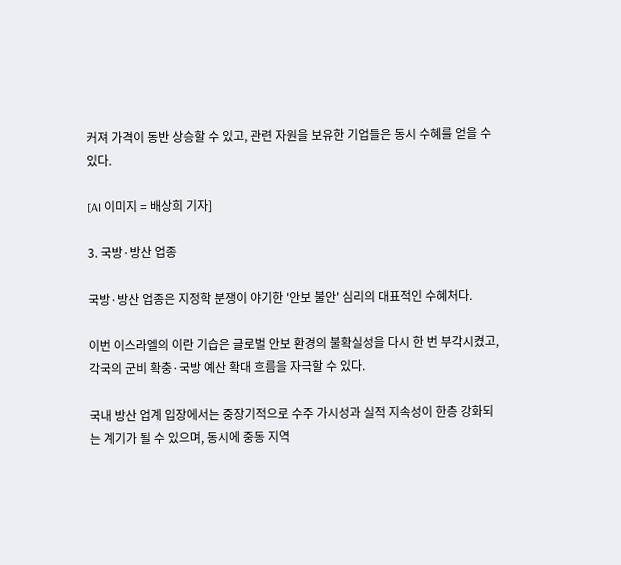커져 가격이 동반 상승할 수 있고, 관련 자원을 보유한 기업들은 동시 수혜를 얻을 수 있다.

[AI 이미지 = 배상희 기자]

3. 국방·방산 업종

국방·방산 업종은 지정학 분쟁이 야기한 '안보 불안' 심리의 대표적인 수혜처다.

이번 이스라엘의 이란 기습은 글로벌 안보 환경의 불확실성을 다시 한 번 부각시켰고, 각국의 군비 확충·국방 예산 확대 흐름을 자극할 수 있다.

국내 방산 업계 입장에서는 중장기적으로 수주 가시성과 실적 지속성이 한층 강화되는 계기가 될 수 있으며, 동시에 중동 지역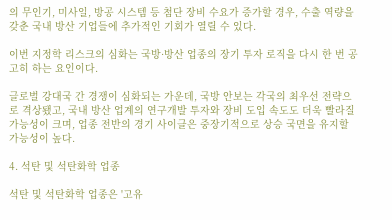의 무인기, 미사일, 방공 시스템 등 첨단 장비 수요가 증가할 경우, 수출 역량을 갖춘 국내 방산 기업들에 추가적인 기회가 열릴 수 있다.

이번 지정학 리스크의 심화는 국방·방산 업종의 장기 투자 로직을 다시 한 번 공고히 하는 요인이다.

글로벌 강대국 간 경쟁이 심화되는 가운데, 국방 안보는 각국의 최우선 전략으로 격상됐고, 국내 방산 업계의 연구개발 투자와 장비 도입 속도도 더욱 빨라질 가능성이 크며, 업종 전반의 경기 사이클은 중장기적으로 상승 국면을 유지할 가능성이 높다.

4. 석탄 및 석탄화학 업종

석탄 및 석탄화학 업종은 '고유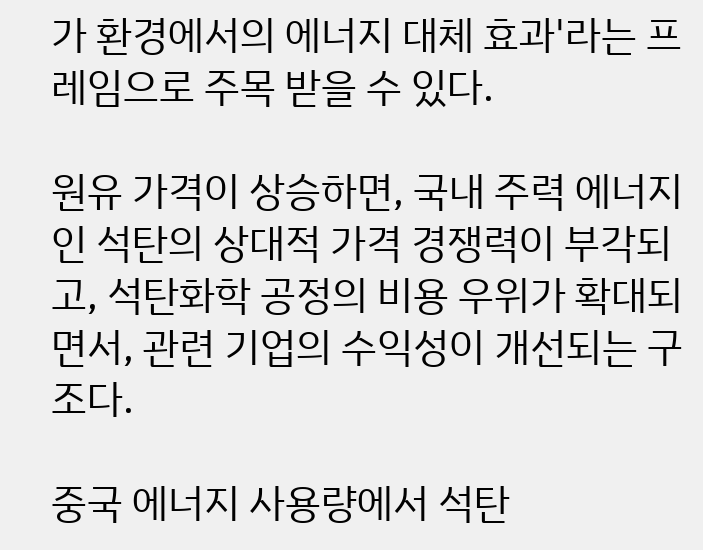가 환경에서의 에너지 대체 효과'라는 프레임으로 주목 받을 수 있다.

원유 가격이 상승하면, 국내 주력 에너지인 석탄의 상대적 가격 경쟁력이 부각되고, 석탄화학 공정의 비용 우위가 확대되면서, 관련 기업의 수익성이 개선되는 구조다.

중국 에너지 사용량에서 석탄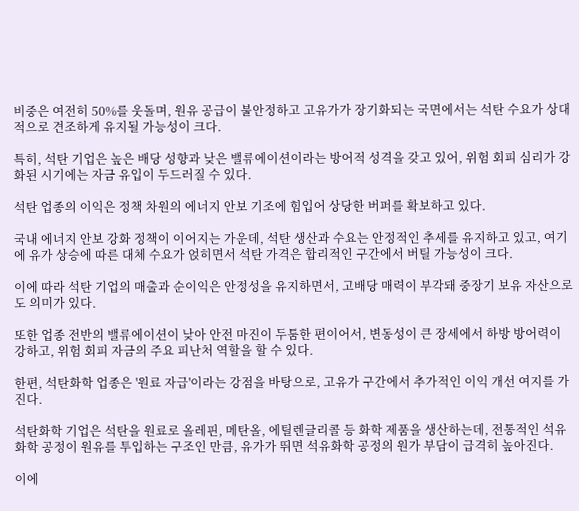비중은 여전히 50%를 웃돌며, 원유 공급이 불안정하고 고유가가 장기화되는 국면에서는 석탄 수요가 상대적으로 견조하게 유지될 가능성이 크다.

특히, 석탄 기업은 높은 배당 성향과 낮은 밸류에이션이라는 방어적 성격을 갖고 있어, 위험 회피 심리가 강화된 시기에는 자금 유입이 두드러질 수 있다.

석탄 업종의 이익은 정책 차원의 에너지 안보 기조에 힘입어 상당한 버퍼를 확보하고 있다.

국내 에너지 안보 강화 정책이 이어지는 가운데, 석탄 생산과 수요는 안정적인 추세를 유지하고 있고, 여기에 유가 상승에 따른 대체 수요가 얹히면서 석탄 가격은 합리적인 구간에서 버틸 가능성이 크다.

이에 따라 석탄 기업의 매출과 순이익은 안정성을 유지하면서, 고배당 매력이 부각돼 중장기 보유 자산으로도 의미가 있다.

또한 업종 전반의 밸류에이션이 낮아 안전 마진이 두툼한 편이어서, 변동성이 큰 장세에서 하방 방어력이 강하고, 위험 회피 자금의 주요 피난처 역할을 할 수 있다.

한편, 석탄화학 업종은 '원료 자급'이라는 강점을 바탕으로, 고유가 구간에서 추가적인 이익 개선 여지를 가진다.

석탄화학 기업은 석탄을 원료로 올레핀, 메탄올, 에틸렌글리콜 등 화학 제품을 생산하는데, 전통적인 석유화학 공정이 원유를 투입하는 구조인 만큼, 유가가 뛰면 석유화학 공정의 원가 부담이 급격히 높아진다.

이에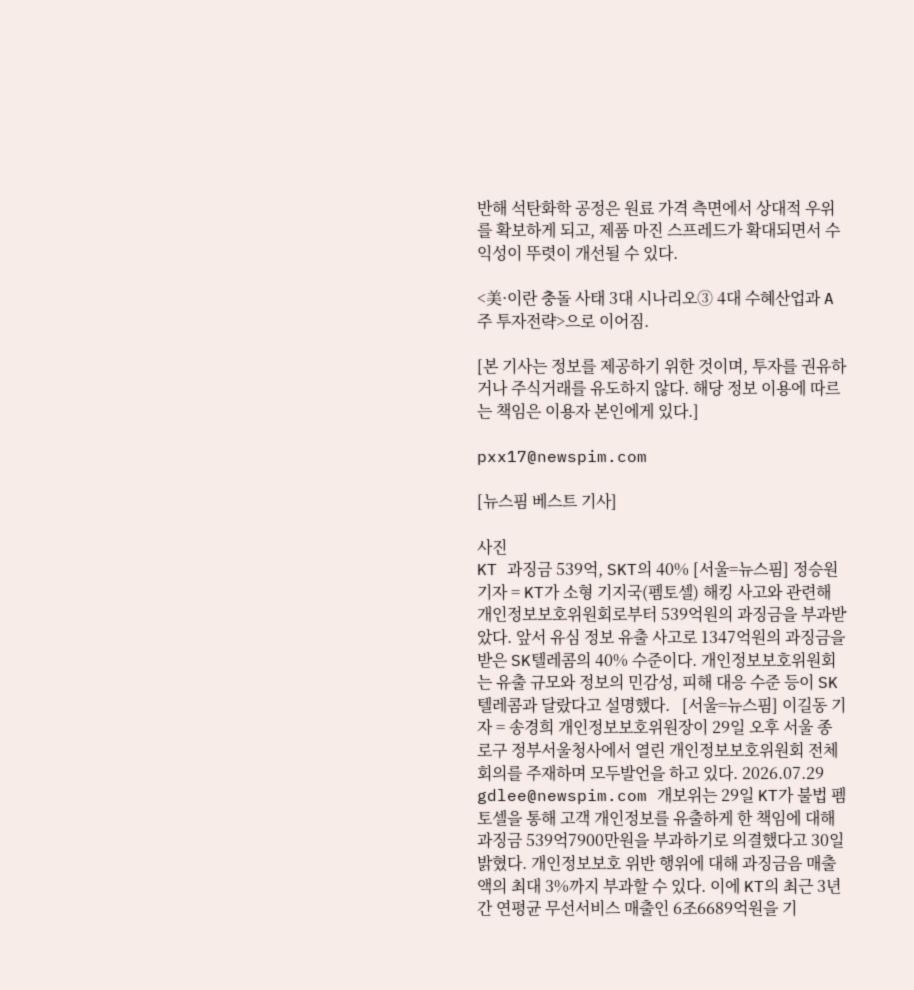반해 석탄화학 공정은 원료 가격 측면에서 상대적 우위를 확보하게 되고, 제품 마진 스프레드가 확대되면서 수익성이 뚜렷이 개선될 수 있다.

<美·이란 충돌 사태 3대 시나리오③ 4대 수혜산업과 A주 투자전략>으로 이어짐.

[본 기사는 정보를 제공하기 위한 것이며, 투자를 권유하거나 주식거래를 유도하지 않다. 해당 정보 이용에 따르는 책임은 이용자 본인에게 있다.]

pxx17@newspim.com

[뉴스핌 베스트 기사]

사진
KT 과징금 539억, SKT의 40% [서울=뉴스핌] 정승원 기자 = KT가 소형 기지국(펨토셀) 해킹 사고와 관련해 개인정보보호위원회로부터 539억원의 과징금을 부과받았다. 앞서 유심 정보 유출 사고로 1347억원의 과징금을 받은 SK텔레콤의 40% 수준이다. 개인정보보호위원회는 유출 규모와 정보의 민감성, 피해 대응 수준 등이 SK텔레콤과 달랐다고 설명했다.   [서울=뉴스핌] 이길동 기자 = 송경희 개인정보보호위원장이 29일 오후 서울 종로구 정부서울청사에서 열린 개인정보보호위원회 전체회의를 주재하며 모두발언을 하고 있다. 2026.07.29 gdlee@newspim.com 개보위는 29일 KT가 불법 펨토셀을 통해 고객 개인정보를 유출하게 한 책임에 대해 과징금 539억7900만원을 부과하기로 의결했다고 30일 밝혔다. 개인정보보호 위반 행위에 대해 과징금음 매출액의 최대 3%까지 부과할 수 있다. 이에 KT의 최근 3년간 연평균 무선서비스 매출인 6조6689억원을 기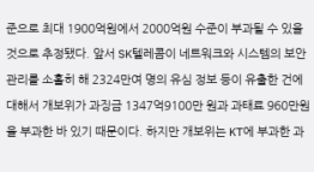준으로 최대 1900억원에서 2000억원 수준이 부과될 수 있을 것으로 추정됐다. 앞서 SK텔레콤이 네트워크와 시스템의 보안 관리를 소홀히 해 2324만여 명의 유심 정보 등이 유출한 건에 대해서 개보위가 과징금 1347억9100만 원과 과태료 960만원을 부과한 바 있기 때문이다. 하지만 개보위는 KT에 부과한 과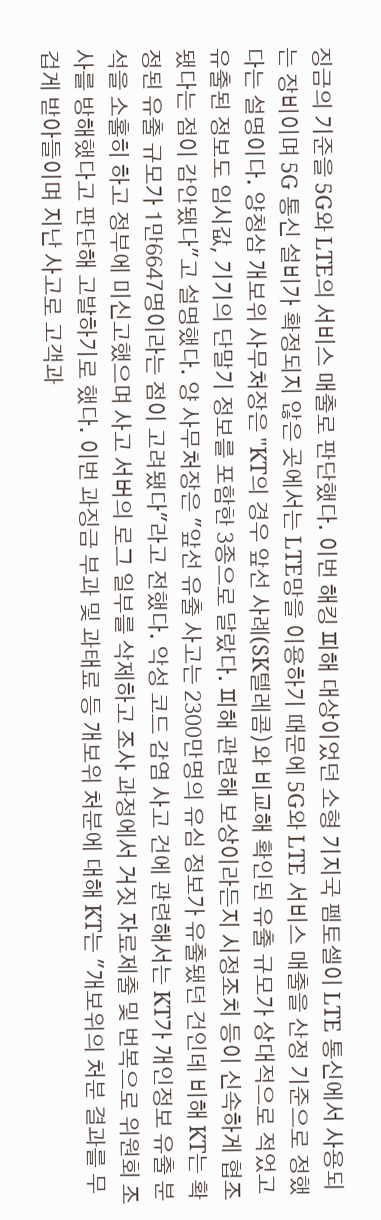징금의 기준을 5G와 LTE의 서비스 매출로 판단했다. 이번 해킹 피해 대상이었던 소형 기지국 펨토셀이 LTE 통신에서 사용되는 장비이며 5G 통신 설비가 확정되지 않은 곳에서는 LTE망을 이용하기 때문에 5G와 LTE 서비스 매출을 산정 기준으로 정했다는 설명이다. 양청삼 개보위 사무처장은 "KT의 경우 앞선 사례(SK텔레콤)와 비교해 확인된 유출 규모가 상대적으로 적었고 유출된 정보도 임시값, 기기의 단말기 정보를 포함한 3종으로 달랐다. 피해 관련해 보상이라든지 시정조치 등이 신속하게 협조됐다는 점이 감안됐다"고 설명했다. 양 사무처장은 "앞선 유출 사고는 2300만명의 유심 정보가 유출됐던 건인데 비해 KT는 확정된 유출 규모가 1만6647명이라는 점이 고려됐다"라고 전했다. 악성 코드 감염 사고 건에 관련해서는 KT가 개인정보 유출 분석을 소홀히 하고 정부에 미신고했으며 사고 서버의 로그 일부를 삭제하고 조사 과정에서 거짓 자료제출 및 번복으로 위원회 조사를 방해했다고 판단해 고발하기로 했다. 이번 과징금 부과 및 과태료 등 개보위 처분에 대해 KT는 "개보위의 처분 결과를 무겁게 받아들이며 지난 사고로 고객과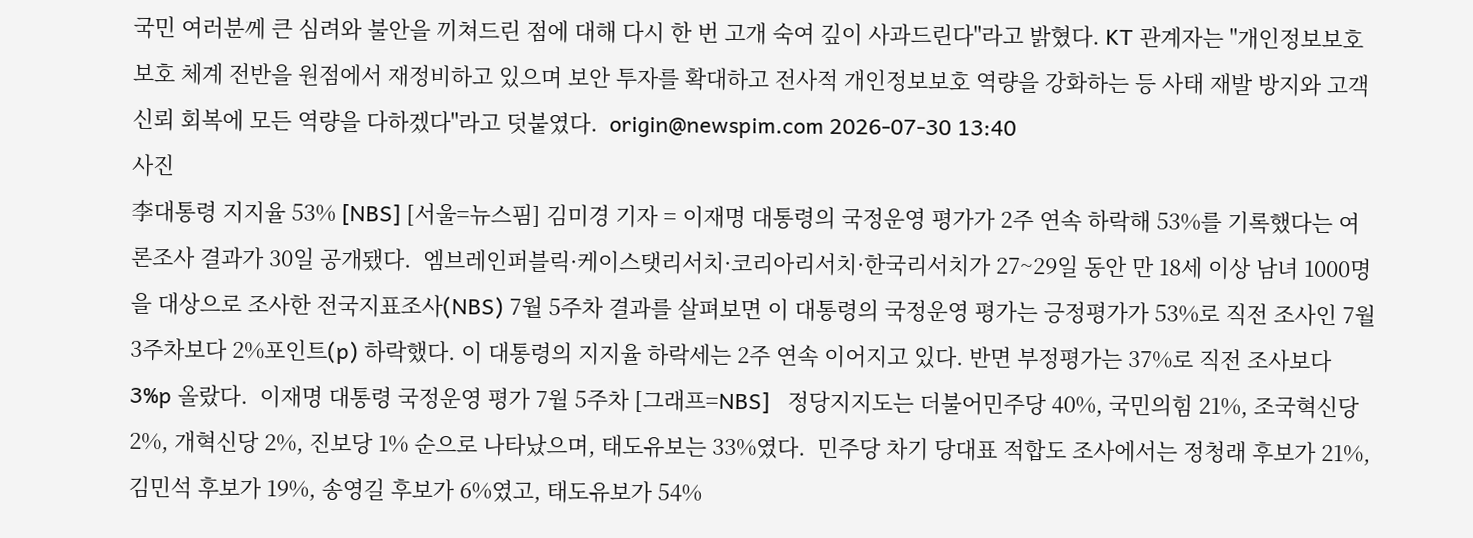국민 여러분께 큰 심려와 불안을 끼쳐드린 점에 대해 다시 한 번 고개 숙여 깊이 사과드린다"라고 밝혔다. KT 관계자는 "개인정보보호 보호 체계 전반을 원점에서 재정비하고 있으며 보안 투자를 확대하고 전사적 개인정보보호 역량을 강화하는 등 사태 재발 방지와 고객 신뢰 회복에 모든 역량을 다하겠다"라고 덧붙였다.  origin@newspim.com 2026-07-30 13:40
사진
李대통령 지지율 53% [NBS] [서울=뉴스핌] 김미경 기자 = 이재명 대통령의 국정운영 평가가 2주 연속 하락해 53%를 기록했다는 여론조사 결과가 30일 공개됐다.  엠브레인퍼블릭·케이스탯리서치·코리아리서치·한국리서치가 27~29일 동안 만 18세 이상 남녀 1000명을 대상으로 조사한 전국지표조사(NBS) 7월 5주차 결과를 살펴보면 이 대통령의 국정운영 평가는 긍정평가가 53%로 직전 조사인 7월 3주차보다 2%포인트(p) 하락했다. 이 대통령의 지지율 하락세는 2주 연속 이어지고 있다. 반면 부정평가는 37%로 직전 조사보다 3%p 올랐다.  이재명 대통령 국정운영 평가 7월 5주차 [그래프=NBS]   정당지지도는 더불어민주당 40%, 국민의힘 21%, 조국혁신당 2%, 개혁신당 2%, 진보당 1% 순으로 나타났으며, 태도유보는 33%였다.  민주당 차기 당대표 적합도 조사에서는 정청래 후보가 21%, 김민석 후보가 19%, 송영길 후보가 6%였고, 태도유보가 54%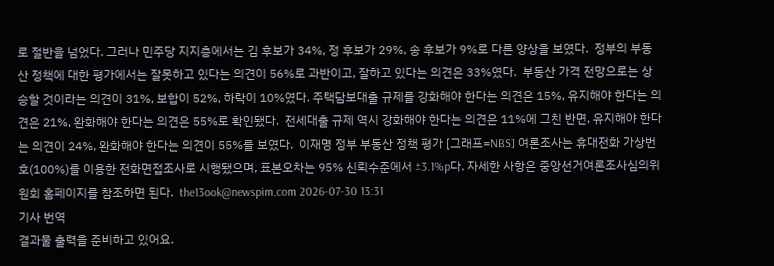로 절반을 넘었다. 그러나 민주당 지지층에서는 김 후보가 34%, 정 후보가 29%, 송 후보가 9%로 다른 양상을 보였다.  정부의 부동산 정책에 대한 평가에서는 잘못하고 있다는 의견이 56%로 과반이고, 잘하고 있다는 의견은 33%였다.  부동산 가격 전망으로는 상승할 것이라는 의견이 31%, 보합이 52%, 하락이 10%였다. 주택담보대출 규제를 강화해야 한다는 의견은 15%, 유지해야 한다는 의견은 21%, 완화해야 한다는 의견은 55%로 확인됐다.  전세대출 규제 역시 강화해야 한다는 의견은 11%에 그친 반면, 유지해야 한다는 의견이 24%, 완화해야 한다는 의견이 55%를 보였다.  이재명 정부 부동산 정책 평가 [그래프=NBS] 여론조사는 휴대전화 가상번호(100%)를 이용한 전화면접조사로 시행됐으며, 표본오차는 95% 신뢰수준에서 ±3.1%p다. 자세한 사항은 중앙선거여론조사심의위원회 홈페이지를 참조하면 된다.  the13ook@newspim.com 2026-07-30 13:31
기사 번역
결과물 출력을 준비하고 있어요.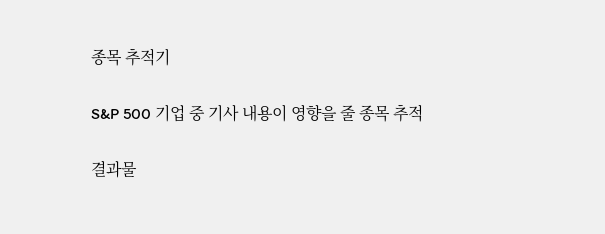종목 추적기

S&P 500 기업 중 기사 내용이 영향을 줄 종목 추적

결과물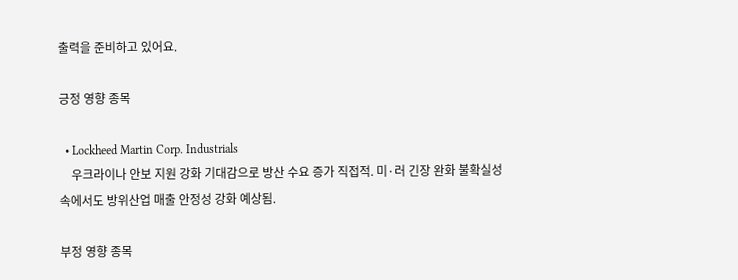출력을 준비하고 있어요.

긍정 영향 종목

  • Lockheed Martin Corp. Industrials
    우크라이나 안보 지원 강화 기대감으로 방산 수요 증가 직접적. 미·러 긴장 완화 불확실성 속에서도 방위산업 매출 안정성 강화 예상됨.

부정 영향 종목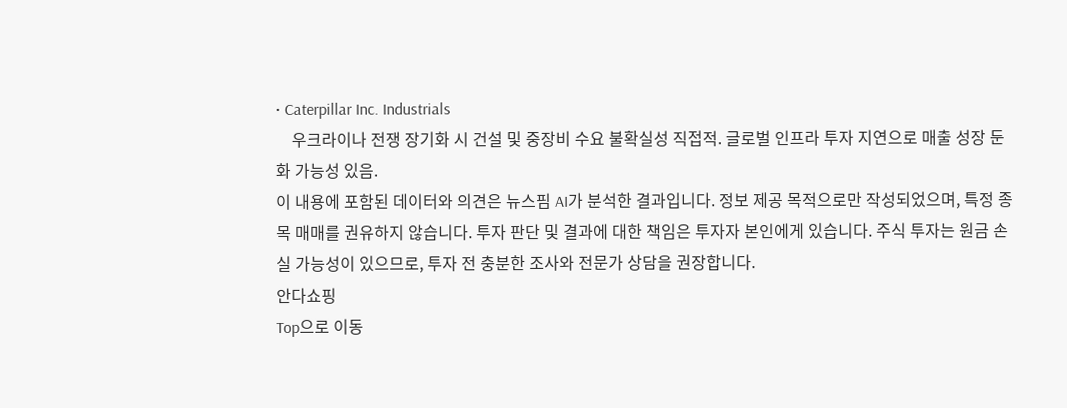• Caterpillar Inc. Industrials
    우크라이나 전쟁 장기화 시 건설 및 중장비 수요 불확실성 직접적. 글로벌 인프라 투자 지연으로 매출 성장 둔화 가능성 있음.
이 내용에 포함된 데이터와 의견은 뉴스핌 AI가 분석한 결과입니다. 정보 제공 목적으로만 작성되었으며, 특정 종목 매매를 권유하지 않습니다. 투자 판단 및 결과에 대한 책임은 투자자 본인에게 있습니다. 주식 투자는 원금 손실 가능성이 있으므로, 투자 전 충분한 조사와 전문가 상담을 권장합니다.
안다쇼핑
Top으로 이동